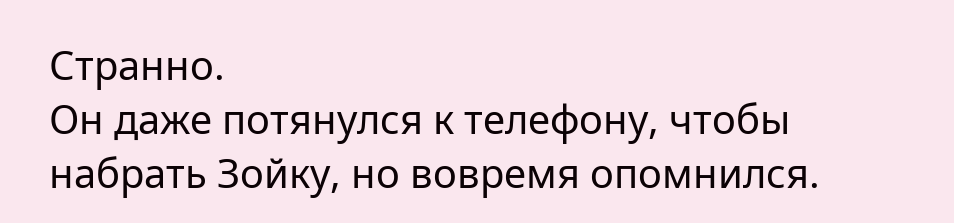Странно.
Он даже потянулся к телефону, чтобы набрать Зойку, но вовремя опомнился.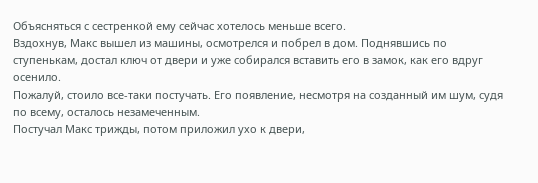Объясняться с сестренкой ему сейчас хотелось меньше всего.
Вздохнув, Макс вышел из машины, осмотрелся и побрел в дом. Поднявшись по ступенькам, достал ключ от двери и уже собирался вставить его в замок, как его вдруг осенило.
Пожалуй, стоило все-таки постучать. Его появление, несмотря на созданный им шум, судя по всему, осталось незамеченным.
Постучал Макс трижды, потом приложил ухо к двери,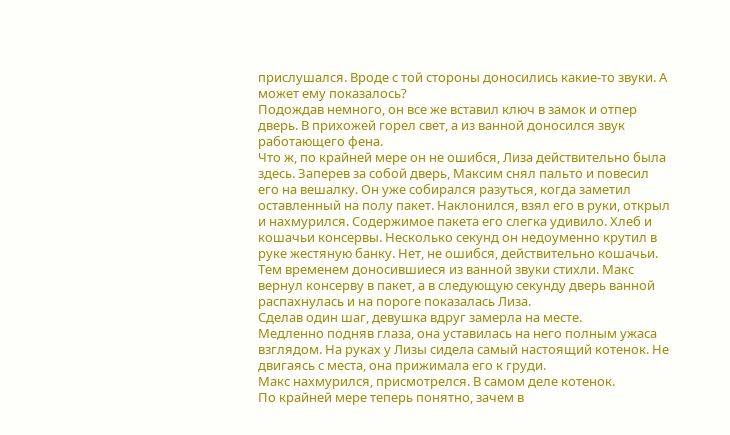прислушался. Вроде с той стороны доносились какие-то звуки. А может ему показалось?
Подождав немного, он все же вставил ключ в замок и отпер дверь. В прихожей горел свет, а из ванной доносился звук работающего фена.
Что ж, по крайней мере он не ошибся, Лиза действительно была здесь. Заперев за собой дверь, Максим снял пальто и повесил его на вешалку. Он уже собирался разуться, когда заметил оставленный на полу пакет. Наклонился, взял его в руки, открыл и нахмурился. Содержимое пакета его слегка удивило. Хлеб и кошачьи консервы. Несколько секунд он недоуменно крутил в руке жестяную банку. Нет, не ошибся, действительно кошачьи.
Тем временем доносившиеся из ванной звуки стихли. Макс вернул консерву в пакет, а в следующую секунду дверь ванной распахнулась и на пороге показалась Лиза.
Сделав один шаг, девушка вдруг замерла на месте.
Медленно подняв глаза, она уставилась на него полным ужаса взглядом. На руках у Лизы сидела самый настоящий котенок. Не двигаясь с места, она прижимала его к груди.
Макс нахмурился, присмотрелся. В самом деле котенок.
По крайней мере теперь понятно, зачем в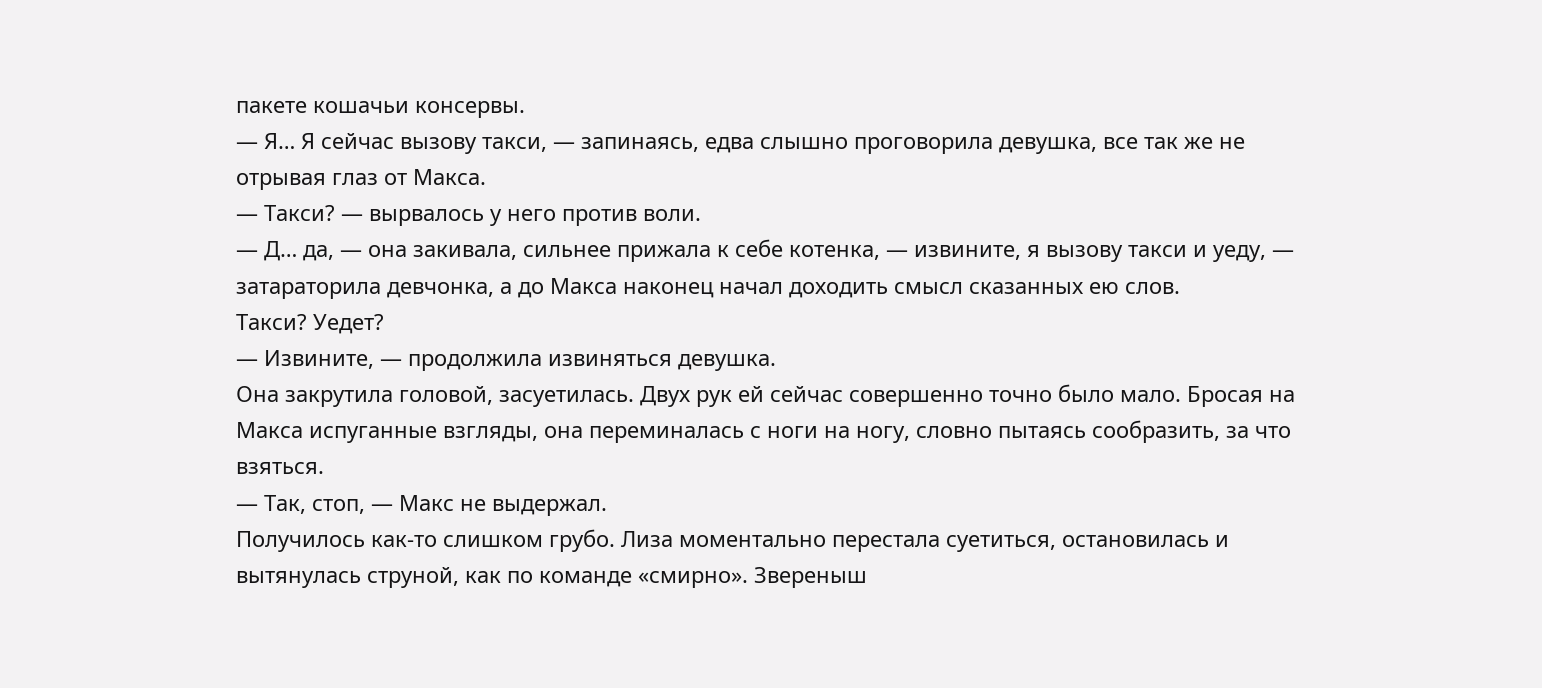пакете кошачьи консервы.
— Я… Я сейчас вызову такси, — запинаясь, едва слышно проговорила девушка, все так же не отрывая глаз от Макса.
— Такси? — вырвалось у него против воли.
— Д… да, — она закивала, сильнее прижала к себе котенка, — извините, я вызову такси и уеду, — затараторила девчонка, а до Макса наконец начал доходить смысл сказанных ею слов.
Такси? Уедет?
— Извините, — продолжила извиняться девушка.
Она закрутила головой, засуетилась. Двух рук ей сейчас совершенно точно было мало. Бросая на Макса испуганные взгляды, она переминалась с ноги на ногу, словно пытаясь сообразить, за что взяться.
— Так, стоп, — Макс не выдержал.
Получилось как-то слишком грубо. Лиза моментально перестала суетиться, остановилась и вытянулась струной, как по команде «смирно». Звереныш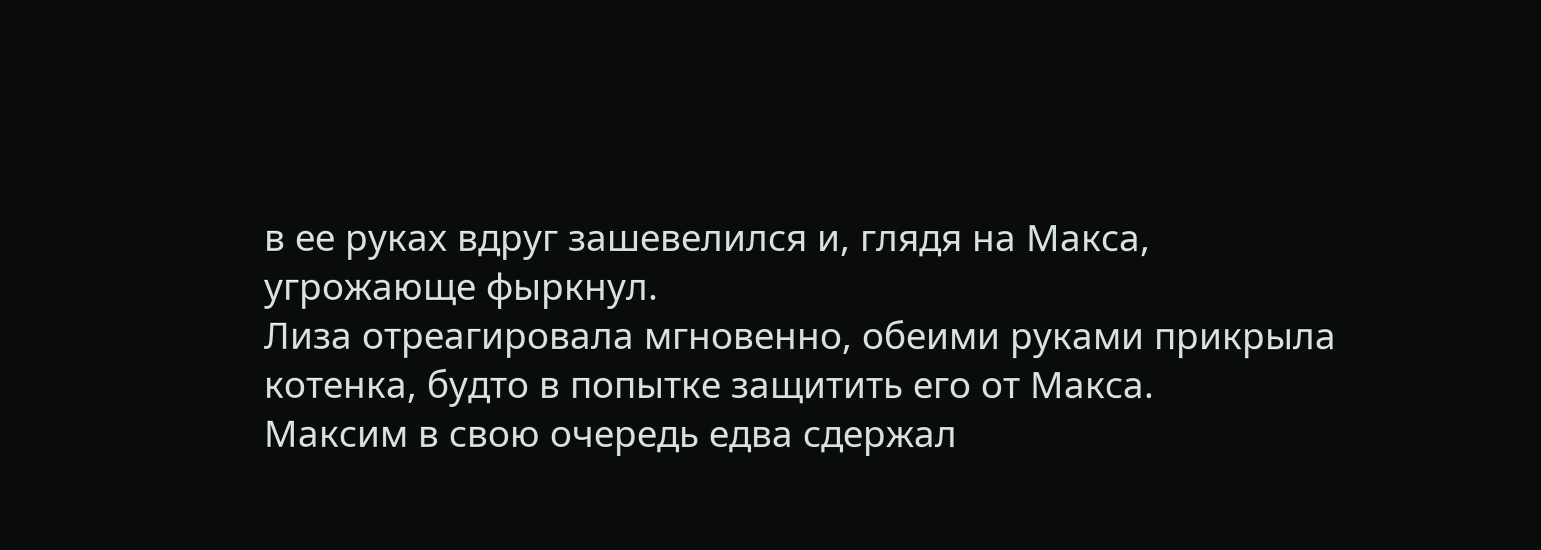в ее руках вдруг зашевелился и, глядя на Макса, угрожающе фыркнул.
Лиза отреагировала мгновенно, обеими руками прикрыла котенка, будто в попытке защитить его от Макса.
Максим в свою очередь едва сдержал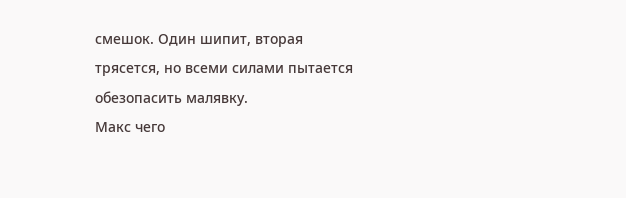смешок. Один шипит, вторая трясется, но всеми силами пытается обезопасить малявку.
Макс чего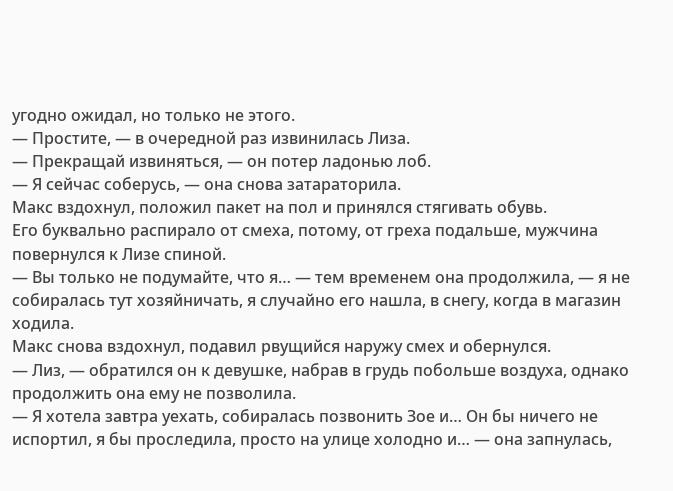угодно ожидал, но только не этого.
— Простите, — в очередной раз извинилась Лиза.
— Прекращай извиняться, — он потер ладонью лоб.
— Я сейчас соберусь, — она снова затараторила.
Макс вздохнул, положил пакет на пол и принялся стягивать обувь.
Его буквально распирало от смеха, потому, от греха подальше, мужчина повернулся к Лизе спиной.
— Вы только не подумайте, что я… — тем временем она продолжила, — я не собиралась тут хозяйничать, я случайно его нашла, в снегу, когда в магазин ходила.
Макс снова вздохнул, подавил рвущийся наружу смех и обернулся.
— Лиз, — обратился он к девушке, набрав в грудь побольше воздуха, однако продолжить она ему не позволила.
— Я хотела завтра уехать, собиралась позвонить Зое и… Он бы ничего не испортил, я бы проследила, просто на улице холодно и… — она запнулась,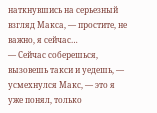наткнувшись на серьезный взгляд Макса, — простите, не важно, я сейчас…
— Сейчас соберешься, вызовешь такси и уедешь, — усмехнулся Макс, — это я уже понял, только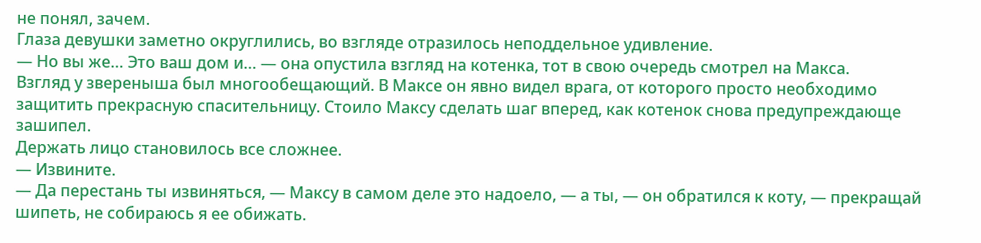не понял, зачем.
Глаза девушки заметно округлились, во взгляде отразилось неподдельное удивление.
— Но вы же… Это ваш дом и… — она опустила взгляд на котенка, тот в свою очередь смотрел на Макса.
Взгляд у звереныша был многообещающий. В Максе он явно видел врага, от которого просто необходимо защитить прекрасную спасительницу. Стоило Максу сделать шаг вперед, как котенок снова предупреждающе зашипел.
Держать лицо становилось все сложнее.
— Извините.
— Да перестань ты извиняться, — Максу в самом деле это надоело, — а ты, — он обратился к коту, — прекращай шипеть, не собираюсь я ее обижать.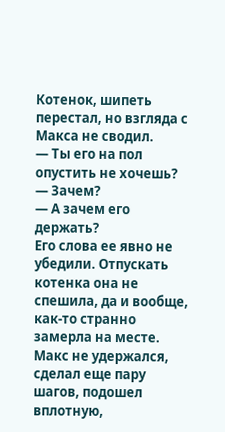Котенок, шипеть перестал, но взгляда с Макса не сводил.
— Ты его на пол опустить не хочешь?
— Зачем?
— А зачем его держать?
Его слова ее явно не убедили. Отпускать котенка она не спешила, да и вообще, как-то странно замерла на месте. Макс не удержался, сделал еще пару шагов, подошел вплотную,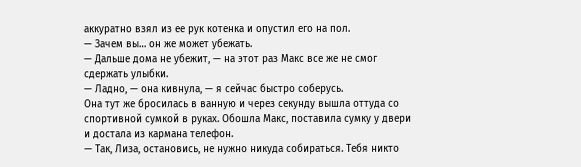аккуратно взял из ее рук котенка и опустил его на пол.
— Зачем вы… он же может убежать.
— Дальше дома не убежит, — на этот раз Макс все же не смог сдержать улыбки.
— Ладно, — она кивнула, — я сейчас быстро соберусь.
Она тут же бросилась в ванную и через секунду вышла оттуда со спортивной сумкой в руках. Обошла Макс, поставила сумку у двери и достала из кармана телефон.
— Так, Лиза, остановись, не нужно никуда собираться. Тебя никто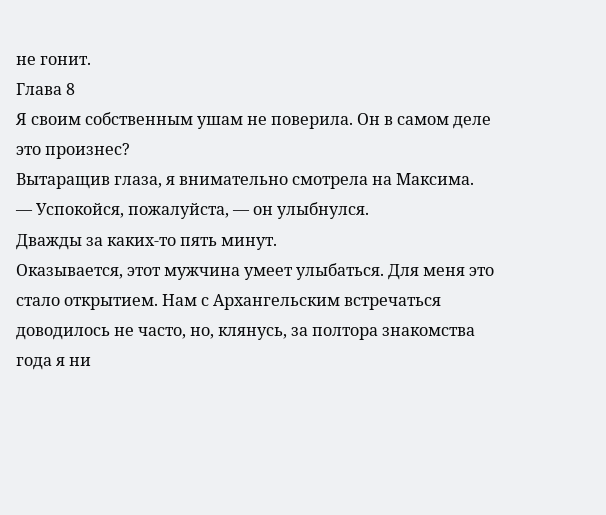не гонит.
Глава 8
Я своим собственным ушам не поверила. Он в самом деле это произнес?
Вытаращив глаза, я внимательно смотрела на Максима.
— Успокойся, пожалуйста, — он улыбнулся.
Дважды за каких-то пять минут.
Оказывается, этот мужчина умеет улыбаться. Для меня это стало открытием. Нам с Архангельским встречаться доводилось не часто, но, клянусь, за полтора знакомства года я ни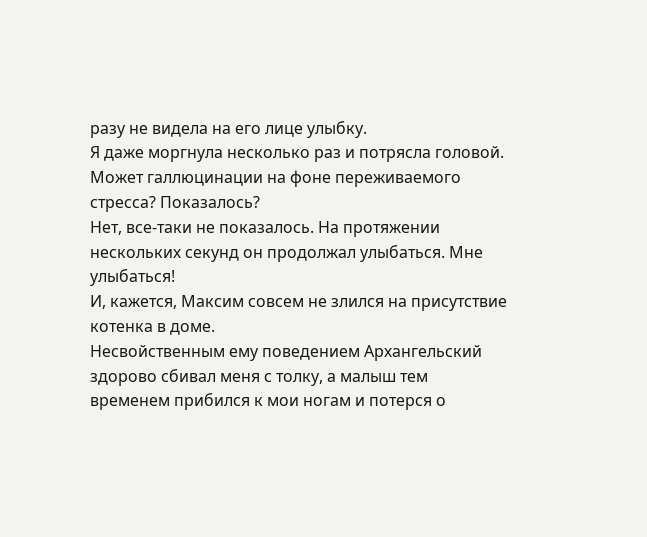разу не видела на его лице улыбку.
Я даже моргнула несколько раз и потрясла головой. Может галлюцинации на фоне переживаемого стресса? Показалось?
Нет, все-таки не показалось. На протяжении нескольких секунд он продолжал улыбаться. Мне улыбаться!
И, кажется, Максим совсем не злился на присутствие котенка в доме.
Несвойственным ему поведением Архангельский здорово сбивал меня с толку, а малыш тем временем прибился к мои ногам и потерся о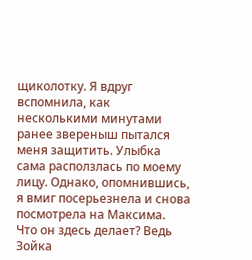щиколотку. Я вдруг вспомнила, как несколькими минутами ранее звереныш пытался меня защитить. Улыбка сама расползлась по моему лицу. Однако, опомнившись, я вмиг посерьезнела и снова посмотрела на Максима.
Что он здесь делает? Ведь Зойка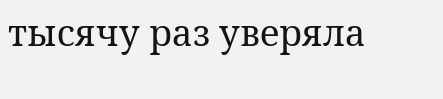тысячу раз уверяла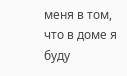меня в том, что в доме я буду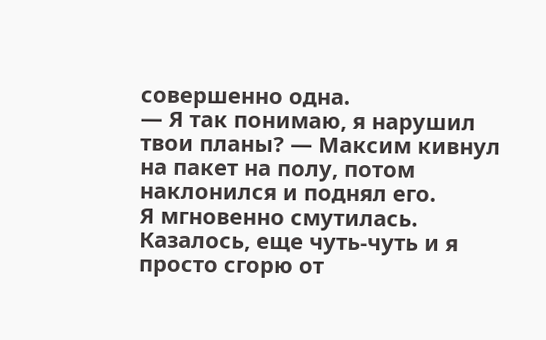совершенно одна.
— Я так понимаю, я нарушил твои планы? — Максим кивнул на пакет на полу, потом наклонился и поднял его.
Я мгновенно смутилась. Казалось, еще чуть-чуть и я просто сгорю от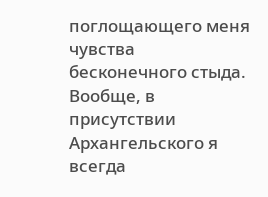поглощающего меня чувства бесконечного стыда. Вообще, в присутствии Архангельского я всегда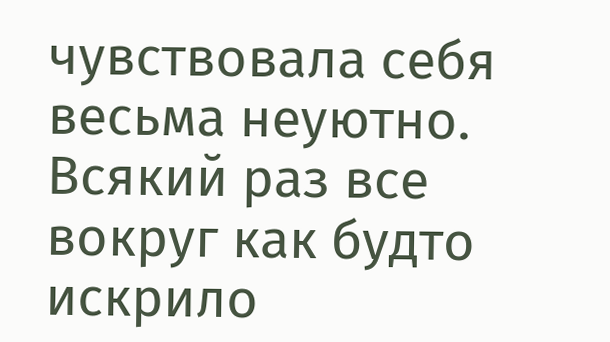чувствовала себя весьма неуютно. Всякий раз все вокруг как будто искрило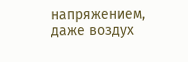напряжением, даже воздух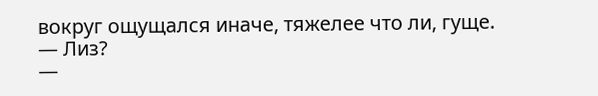вокруг ощущался иначе, тяжелее что ли, гуще.
— Лиз?
—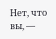Нет, что вы, —